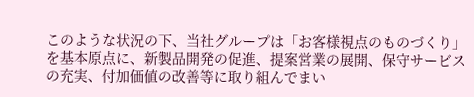このような状況の下、当社グループは「お客様視点のものづくり」を基本原点に、新製品開発の促進、提案営業の展開、保守サービスの充実、付加価値の改善等に取り組んでまい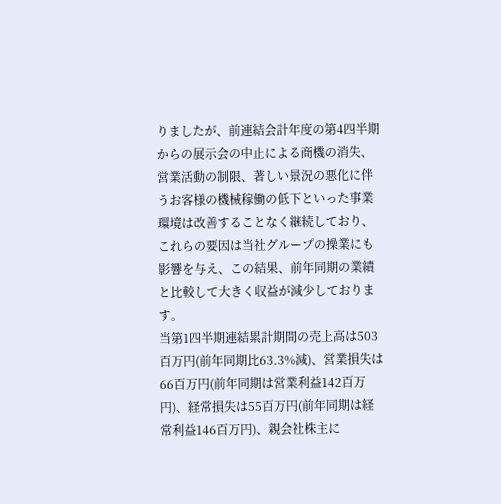りましたが、前連結会計年度の第4四半期からの展示会の中止による商機の消失、営業活動の制限、著しい景況の悪化に伴うお客様の機械稼働の低下といった事業環境は改善することなく継続しており、これらの要因は当社グループの操業にも影響を与え、この結果、前年同期の業績と比較して大きく収益が減少しております。
当第1四半期連結累計期間の売上高は503百万円(前年同期比63.3%減)、営業損失は66百万円(前年同期は営業利益142百万円)、経常損失は55百万円(前年同期は経常利益146百万円)、親会社株主に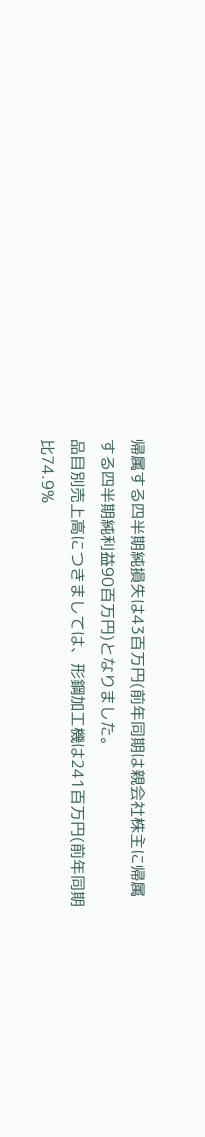帰属する四半期純損失は43百万円(前年同期は親会社株主に帰属する四半期純利益90百万円)となりました。
品目別売上高につきましては、形鋼加工機は241百万円(前年同期比74.9%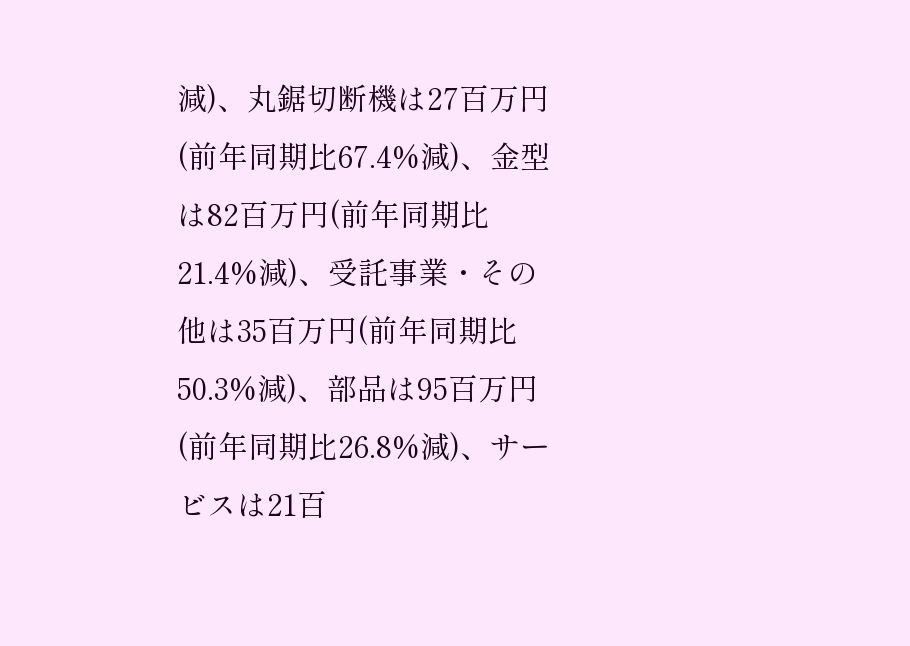減)、丸鋸切断機は27百万円(前年同期比67.4%減)、金型は82百万円(前年同期比21.4%減)、受託事業・その他は35百万円(前年同期比50.3%減)、部品は95百万円(前年同期比26.8%減)、サービスは21百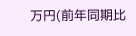万円(前年同期比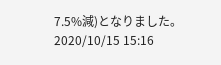7.5%減)となりました。
2020/10/15 15:16